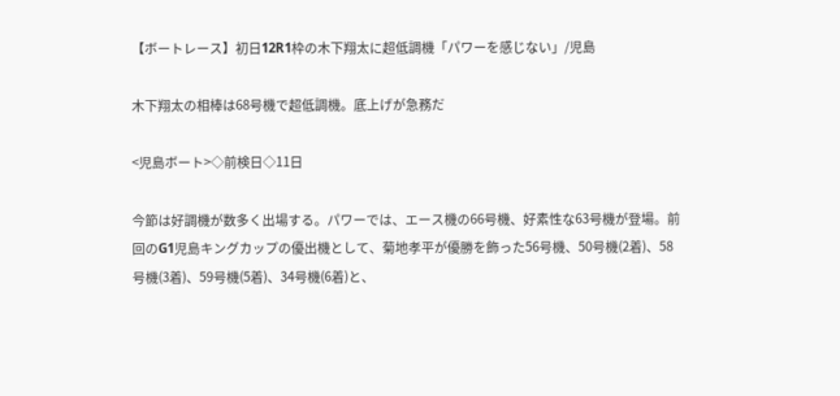【ボートレース】初日12R1枠の木下翔太に超低調機「パワーを感じない」/児島

木下翔太の相棒は68号機で超低調機。底上げが急務だ

<児島ボート>◇前検日◇11日

今節は好調機が数多く出場する。パワーでは、エース機の66号機、好素性な63号機が登場。前回のG1児島キングカップの優出機として、菊地孝平が優勝を飾った56号機、50号機(2着)、58号機(3着)、59号機(5着)、34号機(6着)と、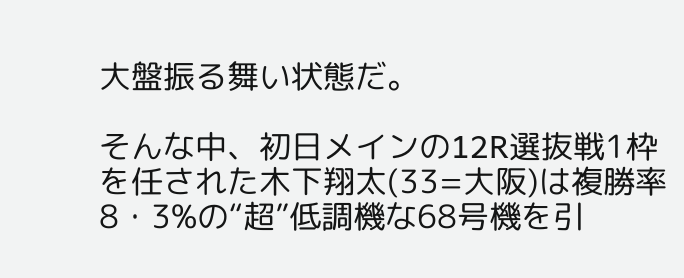大盤振る舞い状態だ。

そんな中、初日メインの12R選抜戦1枠を任された木下翔太(33=大阪)は複勝率8・3%の“超”低調機な68号機を引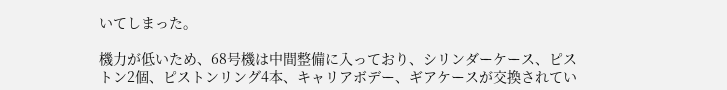いてしまった。

機力が低いため、68号機は中間整備に入っており、シリンダーケース、ピストン2個、ピストンリング4本、キャリアボデー、ギアケースが交換されてい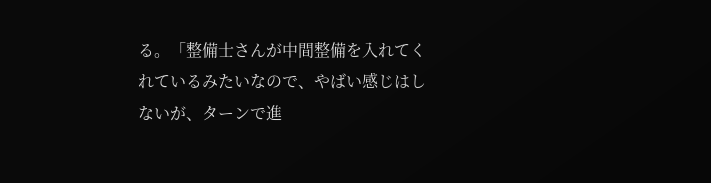る。「整備士さんが中間整備を入れてくれているみたいなので、やばい感じはしないが、ターンで進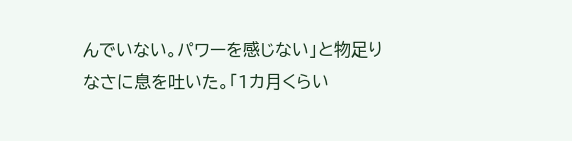んでいない。パワーを感じない」と物足りなさに息を吐いた。「1カ月くらい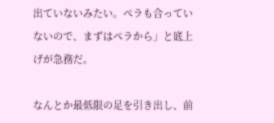出ていないみたい。ペラも合っていないので、まずはペラから」と底上げが急務だ。

なんとか最低限の足を引き出し、前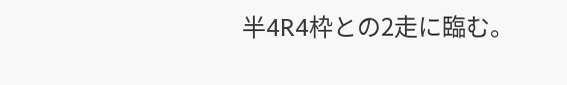半4R4枠との2走に臨む。